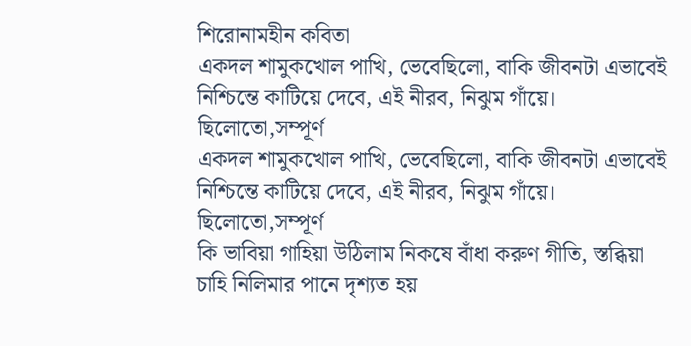শিরোনামহীন কবিতা
একদল শামুকখোল পাখি, ভেবেছিলো, বাকি জীবনটা এভাবেই নিশ্চিন্তে কাটিয়ে দেবে, এই নীরব, নিঝুম গাঁয়ে। ছিলোতো,সম্পূর্ণ
একদল শামুকখোল পাখি, ভেবেছিলো, বাকি জীবনটা এভাবেই নিশ্চিন্তে কাটিয়ে দেবে, এই নীরব, নিঝুম গাঁয়ে। ছিলোতো,সম্পূর্ণ
কি ভাবিয়া গাহিয়া উঠিলাম নিকষে বাঁধা করুণ গীতি, স্তব্ধিয়া চাহি নিলিমার পানে দৃশ্যত হয়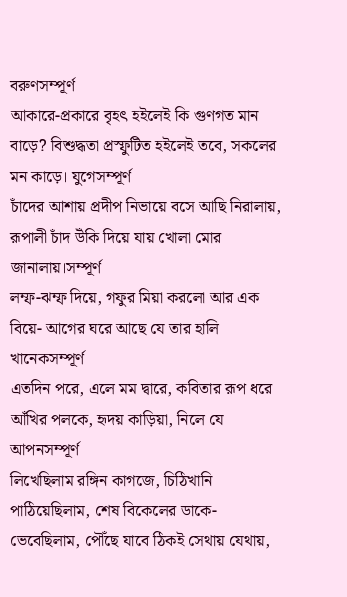বরুণসম্পূর্ণ
আকারে-প্রকারে বৃহৎ হইলেই কি গুণগত মান বাড়ে? বিশুদ্ধতা প্রস্ফুটিত হইলেই তবে, সকলের মন কাড়ে। যুগেসম্পূর্ণ
চাঁদের আশায় প্রদীপ নিভায়ে বসে আছি নিরালায়, রূপালী চাঁদ উঁকি দিয়ে যায় খোলা মোর জানালায়।সম্পূর্ণ
লম্ফ-ঝম্ফ দিয়ে, গফুর মিয়া করলো আর এক বিয়ে- আগের ঘরে আছে যে তার হালি খানেকসম্পূর্ণ
এতদিন পরে, এলে মম দ্বারে, কবিতার রূপ ধরে আঁখির পলকে, হৃদয় কাড়িয়া, নিলে যে আপনসম্পূর্ণ
লিখেছিলাম রঙ্গিন কাগজে, চিঠিখানি পাঠিয়েছিলাম, শেষ বিকেলের ডাকে- ভেবেছিলাম, পৌঁছে যাবে ঠিকই সেথায় যেথায়,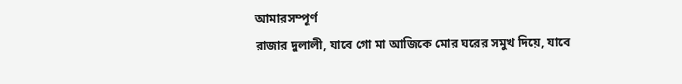আমারসম্পূর্ণ
রাজার দুলালী, যাবে গো মা আজিকে মোর ঘরের সমুখ দিয়ে, যাবে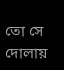তো সে দোলায়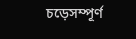চড়েসম্পূর্ণ